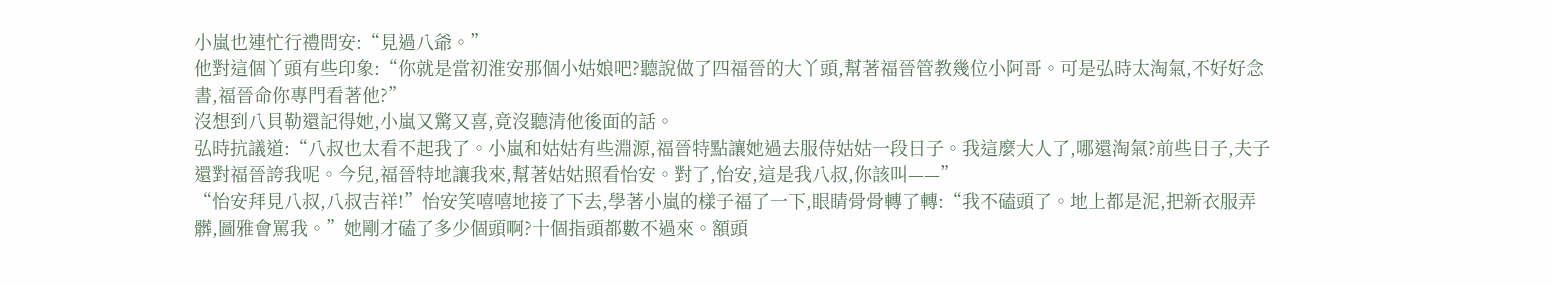小嵐也連忙行禮問安:“見過八爺。”
他對這個丫頭有些印象:“你就是當初淮安那個小姑娘吧?聽說做了四福晉的大丫頭,幫著福晉管教幾位小阿哥。可是弘時太淘氣,不好好念書,福晉命你專門看著他?”
沒想到八貝勒還記得她,小嵐又驚又喜,竟沒聽清他後面的話。
弘時抗議道:“八叔也太看不起我了。小嵐和姑姑有些淵源,福晉特點讓她過去服侍姑姑一段日子。我這麼大人了,哪還淘氣?前些日子,夫子還對福晉誇我呢。今兒,福晉特地讓我來,幫著姑姑照看怡安。對了,怡安,這是我八叔,你該叫——”
“怡安拜見八叔,八叔吉祥!”怡安笑嘻嘻地接了下去,學著小嵐的樣子福了一下,眼睛骨骨轉了轉:“我不磕頭了。地上都是泥,把新衣服弄髒,圖雅會罵我。”她剛才磕了多少個頭啊?十個指頭都數不過來。額頭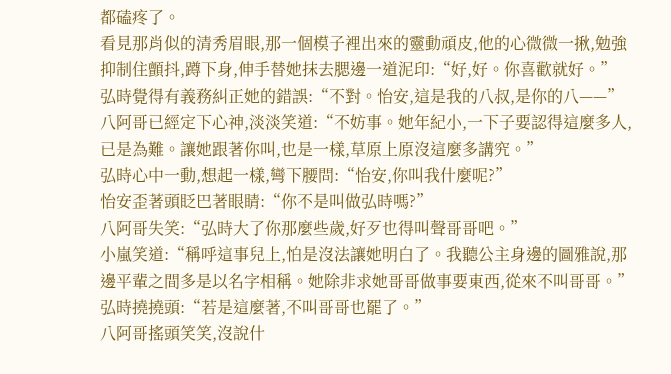都磕疼了。
看見那肖似的清秀眉眼,那一個模子裡出來的靈動頑皮,他的心微微一揪,勉強抑制住顫抖,蹲下身,伸手替她抹去腮邊一道泥印:“好,好。你喜歡就好。”
弘時覺得有義務糾正她的錯誤:“不對。怡安,這是我的八叔,是你的八——”
八阿哥已經定下心神,淡淡笑道:“不妨事。她年紀小,一下子要認得這麼多人,已是為難。讓她跟著你叫,也是一樣,草原上原沒這麼多講究。”
弘時心中一動,想起一樣,彎下腰問:“怡安,你叫我什麼呢?”
怡安歪著頭眨巴著眼睛:“你不是叫做弘時嗎?”
八阿哥失笑:“弘時大了你那麼些歲,好歹也得叫聲哥哥吧。”
小嵐笑道:“稱呼這事兒上,怕是沒法讓她明白了。我聽公主身邊的圖雅說,那邊平輩之間多是以名字相稱。她除非求她哥哥做事要東西,從來不叫哥哥。”
弘時撓撓頭:“若是這麼著,不叫哥哥也罷了。”
八阿哥搖頭笑笑,沒說什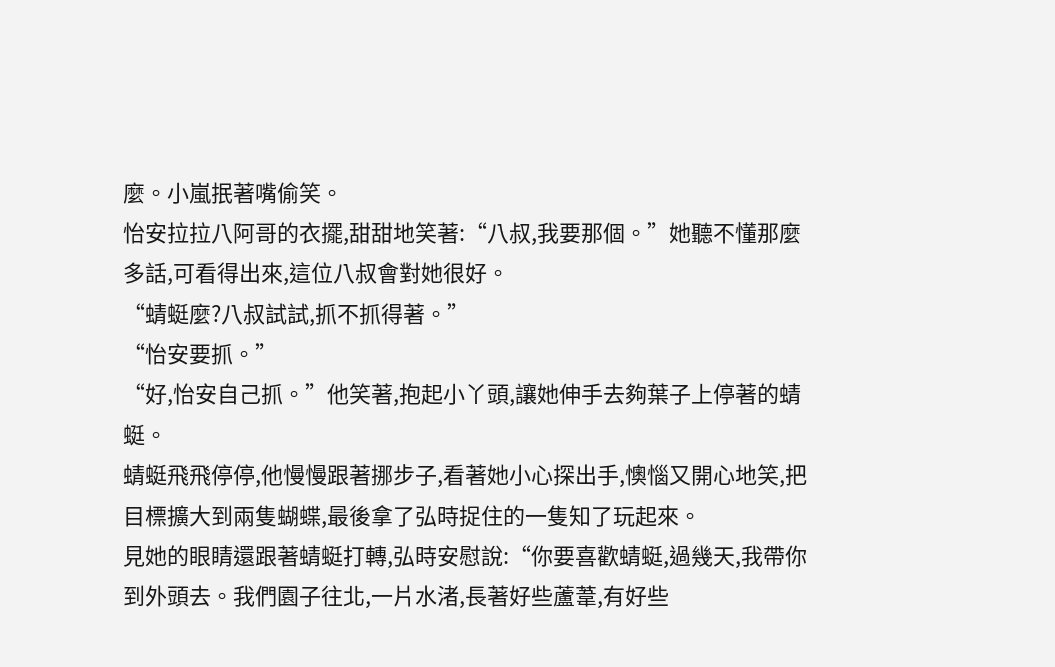麼。小嵐抿著嘴偷笑。
怡安拉拉八阿哥的衣擺,甜甜地笑著:“八叔,我要那個。”她聽不懂那麼多話,可看得出來,這位八叔會對她很好。
“蜻蜓麼?八叔試試,抓不抓得著。”
“怡安要抓。”
“好,怡安自己抓。”他笑著,抱起小丫頭,讓她伸手去夠葉子上停著的蜻蜓。
蜻蜓飛飛停停,他慢慢跟著挪步子,看著她小心探出手,懊惱又開心地笑,把目標擴大到兩隻蝴蝶,最後拿了弘時捉住的一隻知了玩起來。
見她的眼睛還跟著蜻蜓打轉,弘時安慰說:“你要喜歡蜻蜓,過幾天,我帶你到外頭去。我們園子往北,一片水渚,長著好些蘆葦,有好些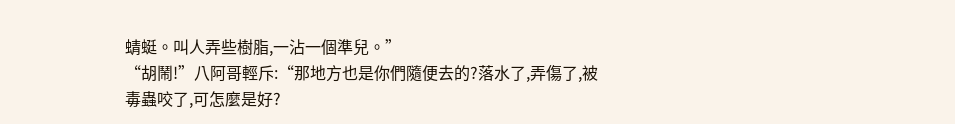蜻蜓。叫人弄些樹脂,一沾一個準兒。”
“胡鬧!”八阿哥輕斥:“那地方也是你們隨便去的?落水了,弄傷了,被毒蟲咬了,可怎麼是好?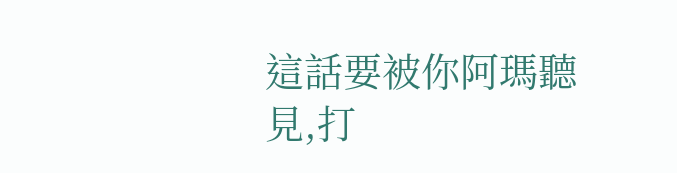這話要被你阿瑪聽見,打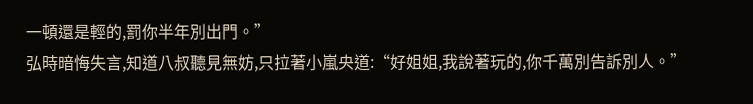一頓還是輕的,罰你半年別出門。”
弘時暗悔失言,知道八叔聽見無妨,只拉著小嵐央道:“好姐姐,我說著玩的,你千萬別告訴別人。”